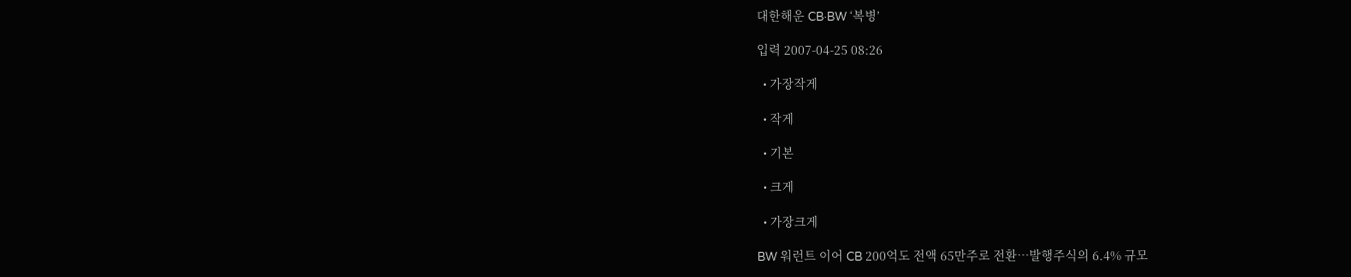대한해운 CB·BW ‘복병’

입력 2007-04-25 08:26

  • 가장작게

  • 작게

  • 기본

  • 크게

  • 가장크게

BW 워런트 이어 CB 200억도 전액 65만주로 전환…발행주식의 6.4% 규모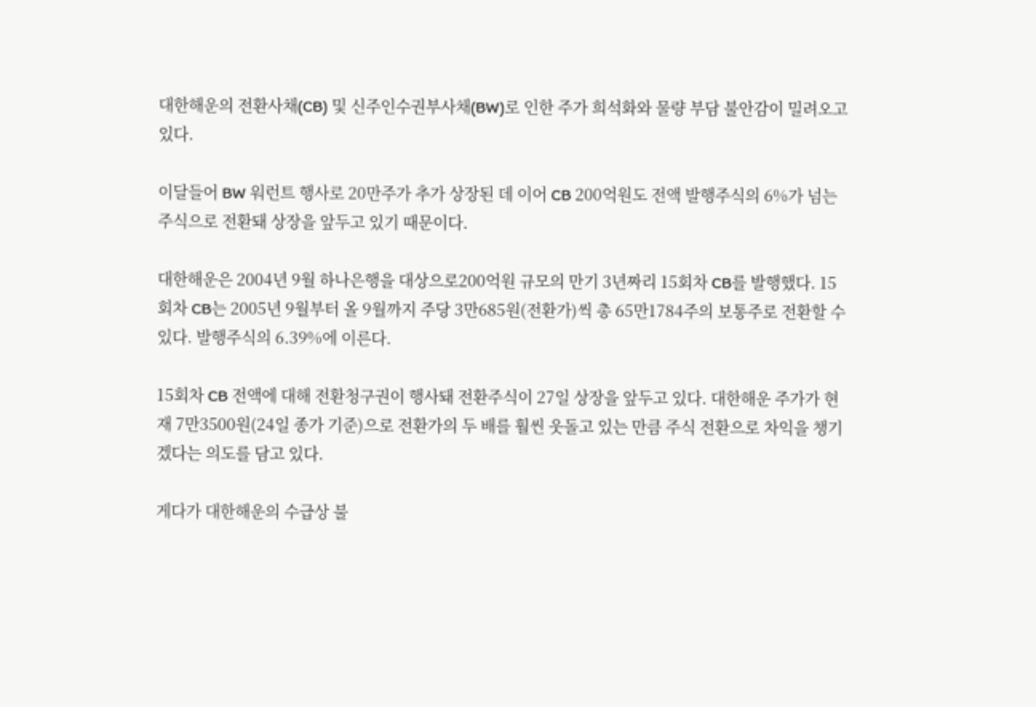대한해운의 전환사채(CB) 및 신주인수권부사채(BW)로 인한 주가 희석화와 물량 부담 불안감이 밀려오고 있다.

이달들어 BW 워런트 행사로 20만주가 추가 상장된 데 이어 CB 200억원도 전액 발행주식의 6%가 넘는 주식으로 전환돼 상장을 앞두고 있기 때문이다.

대한해운은 2004년 9월 하나은행을 대상으로200억원 규모의 만기 3년짜리 15회차 CB를 발행했다. 15회차 CB는 2005년 9월부터 올 9월까지 주당 3만685원(전환가)씩 총 65만1784주의 보통주로 전환할 수 있다. 발행주식의 6.39%에 이른다.

15회차 CB 전액에 대해 전환청구권이 행사돼 전환주식이 27일 상장을 앞두고 있다. 대한해운 주가가 현재 7만3500원(24일 종가 기준)으로 전환가의 두 배를 훨씬 웃돌고 있는 만큼 주식 전환으로 차익을 챙기겠다는 의도를 담고 있다.

게다가 대한해운의 수급상 불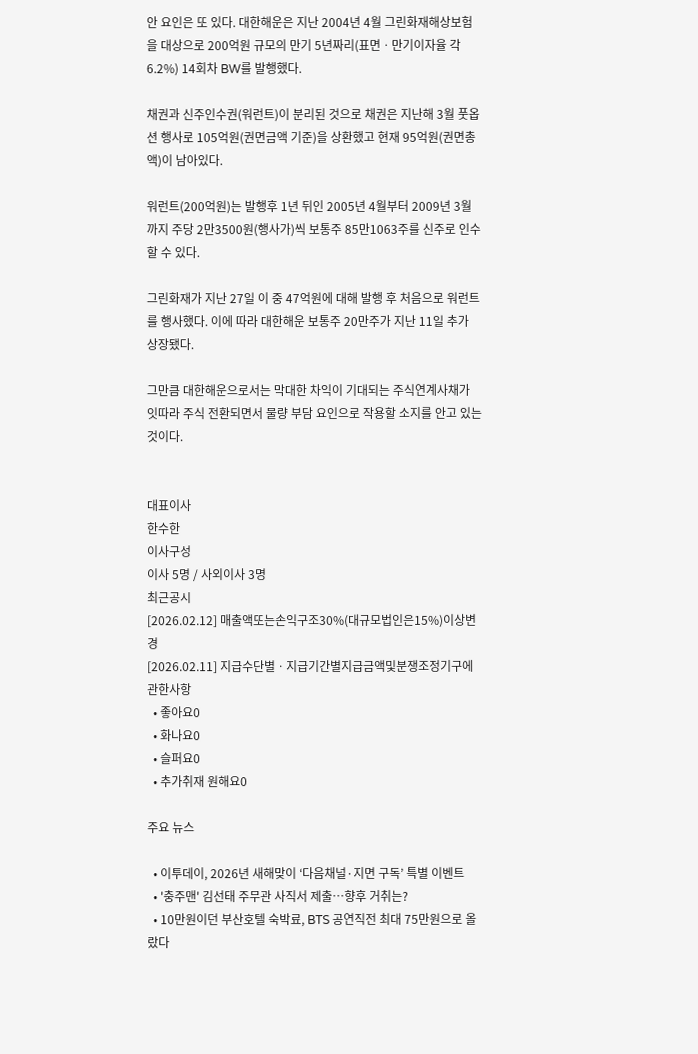안 요인은 또 있다. 대한해운은 지난 2004년 4월 그린화재해상보험을 대상으로 200억원 규모의 만기 5년짜리(표면ㆍ만기이자율 각 6.2%) 14회차 BW를 발행했다.

채권과 신주인수권(워런트)이 분리된 것으로 채권은 지난해 3월 풋옵션 행사로 105억원(권면금액 기준)을 상환했고 현재 95억원(권면총액)이 남아있다.

워런트(200억원)는 발행후 1년 뒤인 2005년 4월부터 2009년 3월까지 주당 2만3500원(행사가)씩 보통주 85만1063주를 신주로 인수할 수 있다.

그린화재가 지난 27일 이 중 47억원에 대해 발행 후 처음으로 워런트를 행사했다. 이에 따라 대한해운 보통주 20만주가 지난 11일 추가 상장됐다.

그만큼 대한해운으로서는 막대한 차익이 기대되는 주식연계사채가 잇따라 주식 전환되면서 물량 부담 요인으로 작용할 소지를 안고 있는 것이다.


대표이사
한수한
이사구성
이사 5명 / 사외이사 3명
최근공시
[2026.02.12] 매출액또는손익구조30%(대규모법인은15%)이상변경
[2026.02.11] 지급수단별ㆍ지급기간별지급금액및분쟁조정기구에관한사항
  • 좋아요0
  • 화나요0
  • 슬퍼요0
  • 추가취재 원해요0

주요 뉴스

  • 이투데이, 2026년 새해맞이 ‘다음채널·지면 구독’ 특별 이벤트
  • '충주맨' 김선태 주무관 사직서 제출…향후 거취는?
  • 10만원이던 부산호텔 숙박료, BTS 공연직전 최대 75만원으로 올랐다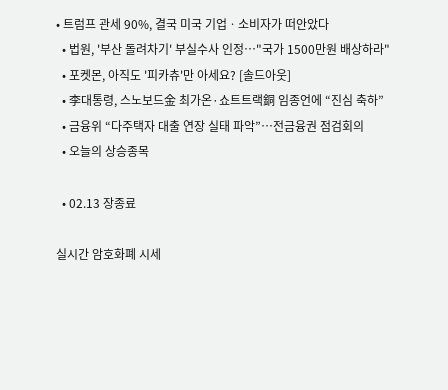• 트럼프 관세 90%, 결국 미국 기업ㆍ소비자가 떠안았다
  • 법원, '부산 돌려차기' 부실수사 인정…"국가 1500만원 배상하라"
  • 포켓몬, 아직도 '피카츄'만 아세요? [솔드아웃]
  • 李대통령, 스노보드金 최가온·쇼트트랙銅 임종언에 “진심 축하”
  • 금융위 “다주택자 대출 연장 실태 파악”⋯전금융권 점검회의
  • 오늘의 상승종목

  • 02.13 장종료

실시간 암호화폐 시세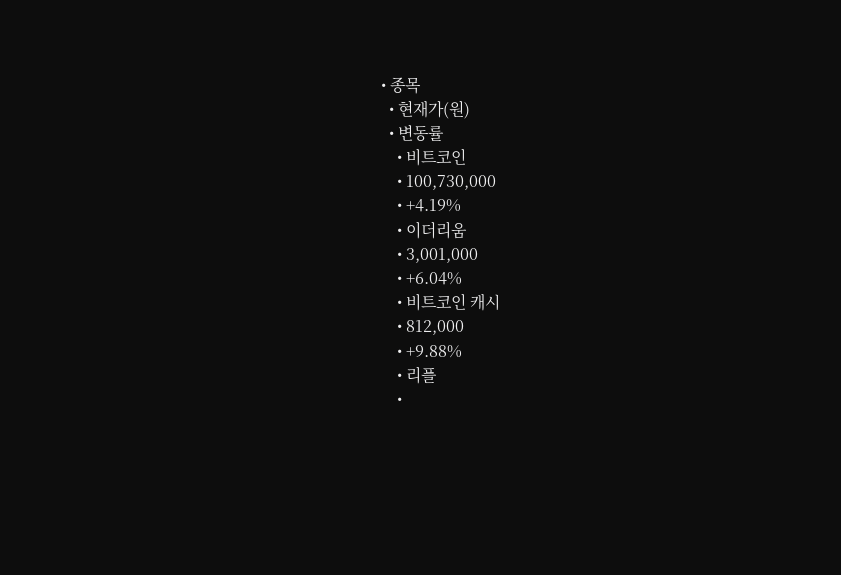• 종목
  • 현재가(원)
  • 변동률
    • 비트코인
    • 100,730,000
    • +4.19%
    • 이더리움
    • 3,001,000
    • +6.04%
    • 비트코인 캐시
    • 812,000
    • +9.88%
    • 리플
    •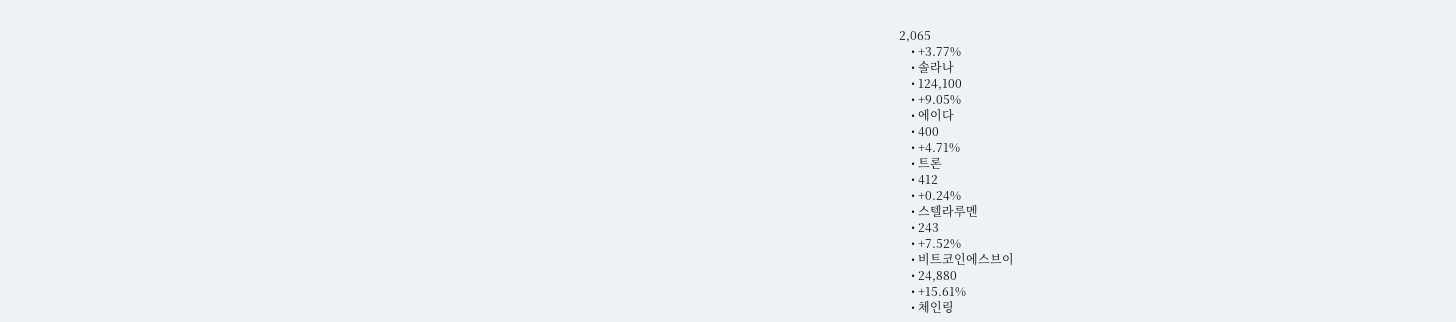2,065
    • +3.77%
    • 솔라나
    • 124,100
    • +9.05%
    • 에이다
    • 400
    • +4.71%
    • 트론
    • 412
    • +0.24%
    • 스텔라루멘
    • 243
    • +7.52%
    • 비트코인에스브이
    • 24,880
    • +15.61%
    • 체인링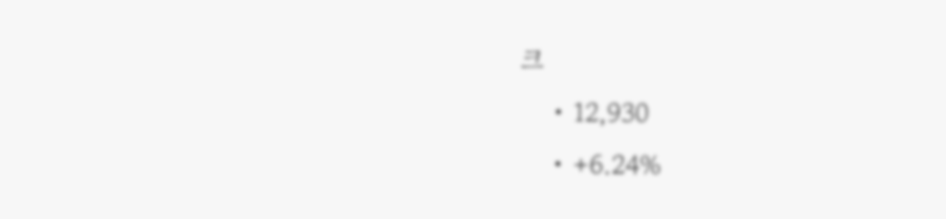크
    • 12,930
    • +6.24%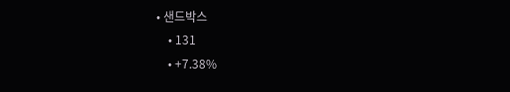• 샌드박스
    • 131
    • +7.38%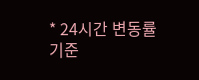* 24시간 변동률 기준